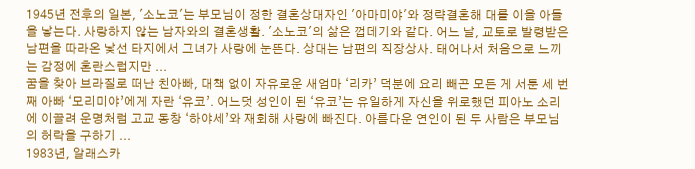1945년 전후의 일본, '소노코'는 부모님이 정한 결혼상대자인 '아마미야'와 정략결혼해 대를 이을 아들을 낳는다. 사랑하지 않는 남자와의 결혼생활. '소노코'의 삶은 껍데기와 같다. 어느 날, 교토로 발령받은 남편을 따라온 낯선 타지에서 그녀가 사랑에 눈뜬다. 상대는 남편의 직장상사. 태어나서 처음으로 느끼는 감정에 혼란스럽지만 ...
꿈을 찾아 브라질로 떠난 친아빠, 대책 없이 자유로운 새엄마 ‘리카’ 덕분에 요리 빼곤 모든 게 서툰 세 번째 아빠 ‘모리미야’에게 자란 ‘유코’. 어느덧 성인이 된 ‘유코’는 유일하게 자신을 위로했던 피아노 소리에 이끌려 운명처럼 고교 동창 ‘하야세’와 재회해 사랑에 빠진다. 아름다운 연인이 된 두 사람은 부모님의 허락을 구하기 ...
1983년, 알래스카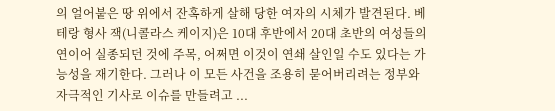의 얼어붙은 땅 위에서 잔혹하게 살해 당한 여자의 시체가 발견된다. 베테랑 형사 잭(니콜라스 케이지)은 10대 후반에서 20대 초반의 여성들의 연이어 실종되던 것에 주목, 어쩌면 이것이 연쇄 살인일 수도 있다는 가능성을 재기한다. 그러나 이 모든 사건을 조용히 묻어버리려는 정부와 자극적인 기사로 이슈를 만들려고 ...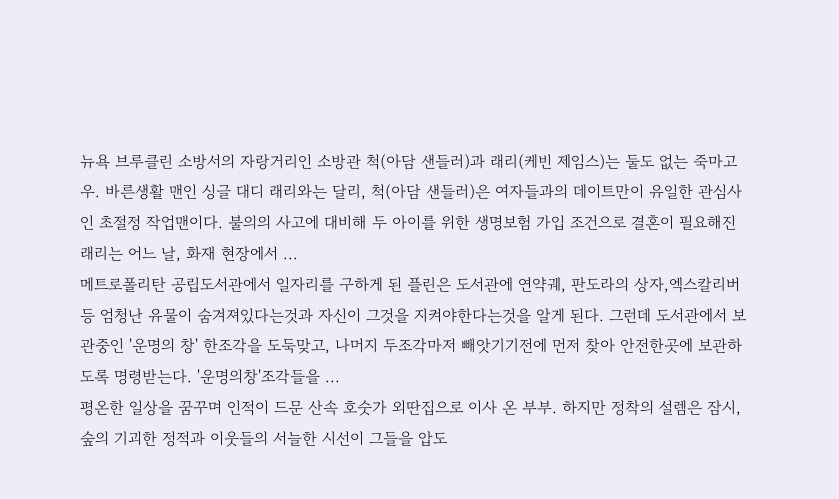뉴욕 브루클린 소방서의 자랑거리인 소방관 척(아담 샌들러)과 래리(케빈 제임스)는 둘도 없는 죽마고우. 바른생활 맨인 싱글 대디 래리와는 달리, 척(아담 샌들러)은 여자들과의 데이트만이 유일한 관심사인 초절정 작업맨이다. 불의의 사고에 대비해 두 아이를 위한 생명보험 가입 조건으로 결혼이 필요해진 래리는 어느 날, 화재 현장에서 ...
메트로폴리탄 공립도서관에서 일자리를 구하게 된 플린은 도서관에 연약궤, 판도라의 상자,엑스칼리버등 엄청난 유물이 숨겨져있다는것과 자신이 그것을 지켜야한다는것을 알게 된다. 그런데 도서관에서 보관중인 '운명의 창' 한조각을 도둑맞고, 나머지 두조각마저 빼앗기기전에 먼저 찾아 안전한곳에 보관하도록 명령받는다. '운명의창'조각들을 ...
평온한 일상을 꿈꾸며 인적이 드문 산속 호숫가 외딴집으로 이사 온 부부. 하지만 정착의 설렘은 잠시, 숲의 기괴한 정적과 이웃들의 서늘한 시선이 그들을 압도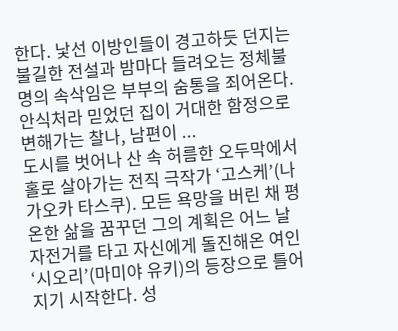한다. 낯선 이방인들이 경고하듯 던지는 불길한 전설과 밤마다 들려오는 정체불명의 속삭임은 부부의 숨통을 죄어온다. 안식처라 믿었던 집이 거대한 함정으로 변해가는 찰나, 남편이 ...
도시를 벗어나 산 속 허름한 오두막에서 홀로 살아가는 전직 극작가 ‘고스케’(나가오카 타스쿠). 모든 욕망을 버린 채 평온한 삶을 꿈꾸던 그의 계획은 어느 날 자전거를 타고 자신에게 돌진해온 여인 ‘시오리’(마미야 유키)의 등장으로 틀어지기 시작한다. 성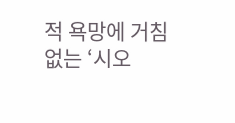적 욕망에 거침없는 ‘시오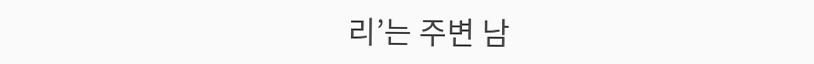리’는 주변 남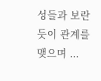성들과 보란 듯이 관계를 맺으며 ...